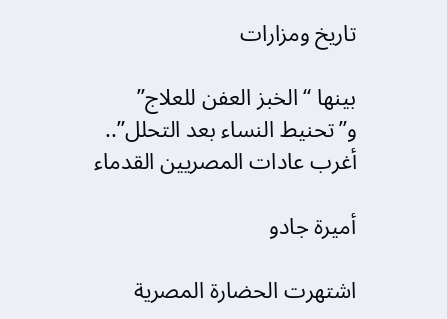تاريخ ومزارات

بينها “الخبز العفن للعلاج” و”تحنيط النساء بعد التحلل”.. أغرب عادات المصريين القدماء

أميرة جادو

اشتهرت الحضارة المصرية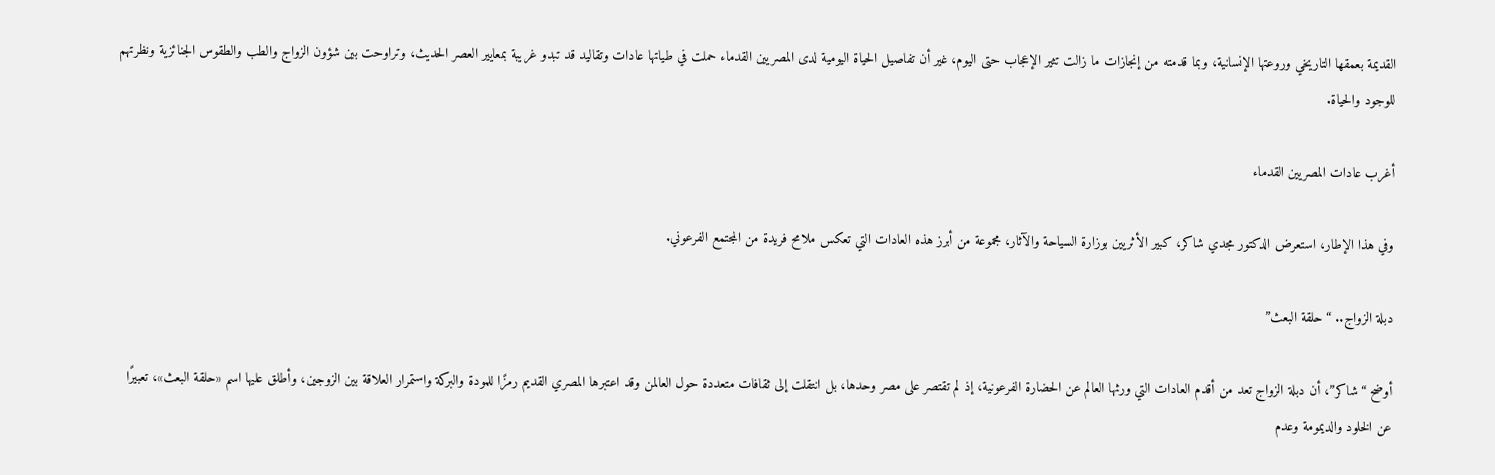القديمة بعمقها التاريخي وروعتها الإنسانية، وبما قدمته من إنجازات ما زالت تثير الإعجاب حتى اليوم، غير أن تفاصيل الحياة اليومية لدى المصريين القدماء حملت في طياتها عادات وتقاليد قد تبدو غريبة بمعايير العصر الحديث، وتراوحت بين شؤون الزواج والطب والطقوس الجنائزية ونظرتهم للوجود والحياة.

أغرب عادات المصريين القدماء

وفي هذا الإطار، استعرض الدكتور مجدي شاكر، كبير الأثريين بوزارة السياحة والآثار، مجموعة من أبرز هذه العادات التي تعكس ملامح فريدة من المجتمع الفرعوني.

دبلة الزواج.. “حلقة البعث”

أوضح “شاكر”، أن دبلة الزواج تعد من أقدم العادات التي ورثها العالم عن الحضارة الفرعونية، إذ لم تقتصر على مصر وحدها، بل انتقلت إلى ثقافات متعددة حول العالمن وقد اعتبرها المصري القديم رمزًا للمودة والبركة واستمرار العلاقة بين الزوجين، وأطلق عليها اسم «حلقة البعث»، تعبيرًا عن الخلود والديمومة وعدم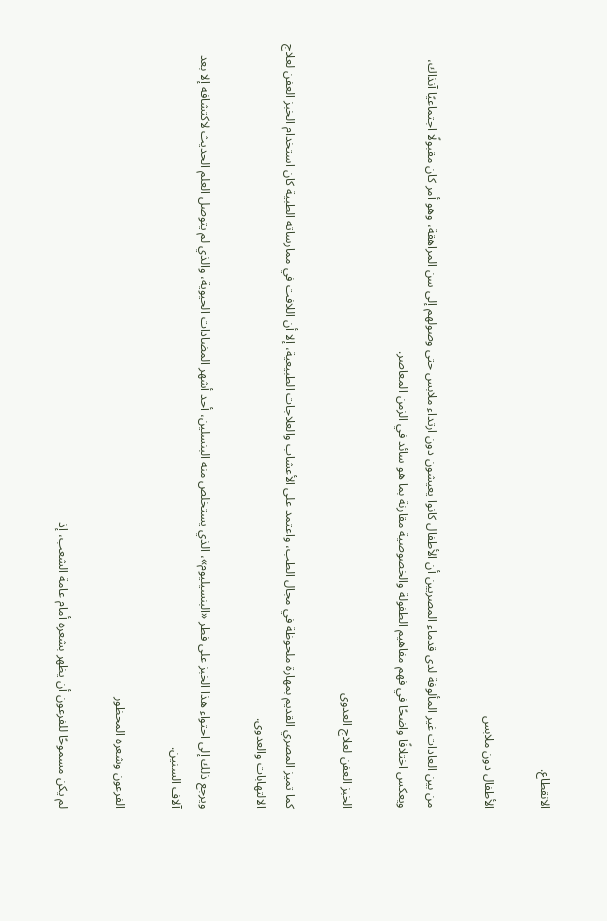الانقطاع.

الأطفال دون ملابس

من بين العادات غير المألوفة لدى قدماء المصريين أن الأطفال كانوا يعيشون دون ارتداء ملابس حتى وصولهم إلى سن المراهقة، وهو أمر كان مقبولًا اجتماعيًا آنذاك، ويعكس اختلافًا واضحًا في فهم مفاهيم الطفولة والخصوصية مقارنة بما هو سائد في الزمن المعاصر.

الخبز العفن لعلاج العدوى

كما تميز المصري القديم بمهارة ملحوظة في مجال الطب، واعتمد على الأعشاب والعلاجات الطبيعية، إلا أن اللافت في ممارساته الطبية كان استخدام الخبز العفن لعلاج الالتهابات والعدوى.

ويرجع ذلك إلى احتواء هذا الخبز على فطر «البنسيليوم»، الذي يستخلص منه البنسلين، أحد أشهر المضادات الحيوية، والذي لم يتوصل العلم الحديث لاكتشافه إلا بعد آلاف السنين.

الفرعون وشعره المحظور

لم يكن مسموحًا للفرعون أن يظهر بشعره أمام عامة الشعب، إذ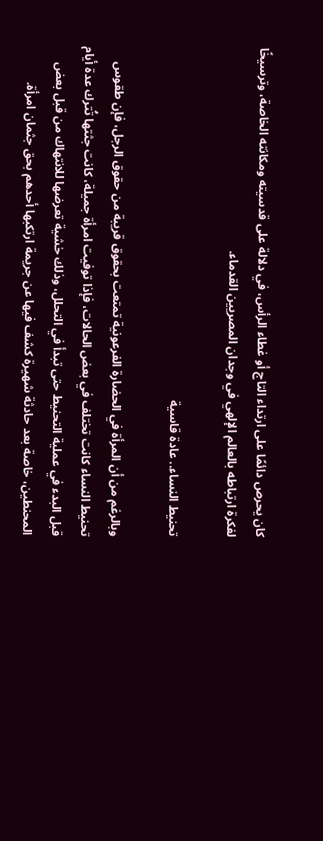كان يحرص دائمًا على ارتداء التاج أو غطاء الرأس، في دلالة على قدسيته ومكانته الخاصة، وترسيخًا لفكرة ارتباطه بالعالم الإلهي في وجدان المصريين القدماء.

تحنيط النساء.. عادة قاسية

وبالرغم من أن المرأة في الحضارة الفرعونية تمتعت بحقوق قريبة من حقوق الرجل، فإن طقوس تحنيط النساء كانت تختلف في بعض الحالات، فإذا توفيت امرأة جميلة، كانت جثتها تُترك عدة أيام قبل البدء في عملية التحنيط حتى تبدأ في التحلل، وذلك خشية تعرضها للانتهاك من قبل بعض المحنطين، خاصة بعد حادثة شهيرة كشف فيها عن جريمة ارتكبها أحدهم بحق جثمان امرأة.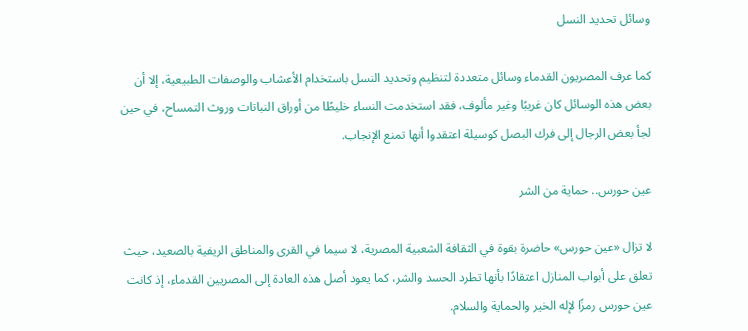وسائل تحديد النسل

كما عرف المصريون القدماء وسائل متعددة لتنظيم وتحديد النسل باستخدام الأعشاب والوصفات الطبيعية، إلا أن بعض هذه الوسائل كان غريبًا وغير مألوف، فقد استخدمت النساء خليطًا من أوراق النباتات وروث التمساح، في حين لجأ بعض الرجال إلى فرك البصل كوسيلة اعتقدوا أنها تمنع الإنجاب.

عين حورس.. حماية من الشر

لا تزال «عين حورس» حاضرة بقوة في الثقافة الشعبية المصرية، لا سيما في القرى والمناطق الريفية بالصعيد، حيث تعلق على أبواب المنازل اعتقادًا بأنها تطرد الحسد والشر، كما يعود أصل هذه العادة إلى المصريين القدماء، إذ كانت عين حورس رمزًا لإله الخير والحماية والسلام.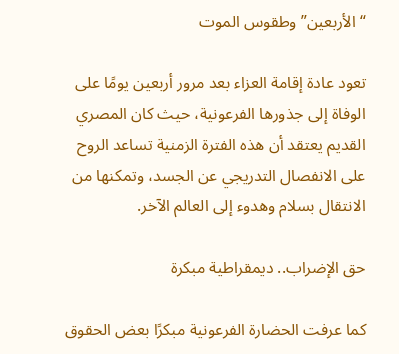“الأربعين” وطقوس الموت

تعود عادة إقامة العزاء بعد مرور أربعين يومًا على الوفاة إلى جذورها الفرعونية، حيث كان المصري القديم يعتقد أن هذه الفترة الزمنية تساعد الروح على الانفصال التدريجي عن الجسد، وتمكنها من الانتقال بسلام وهدوء إلى العالم الآخر.

حق الإضراب.. ديمقراطية مبكرة

كما عرفت الحضارة الفرعونية مبكرًا بعض الحقوق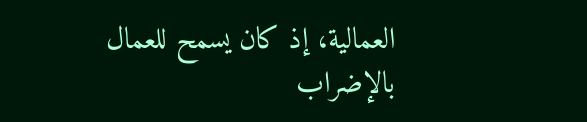العمالية، إذ كان يسمح للعمال بالإضراب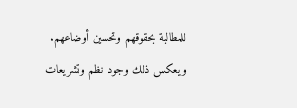للمطالبة بحقوقهم وتحسين أوضاعهم. ويعكس ذلك وجود نظم وتشريعات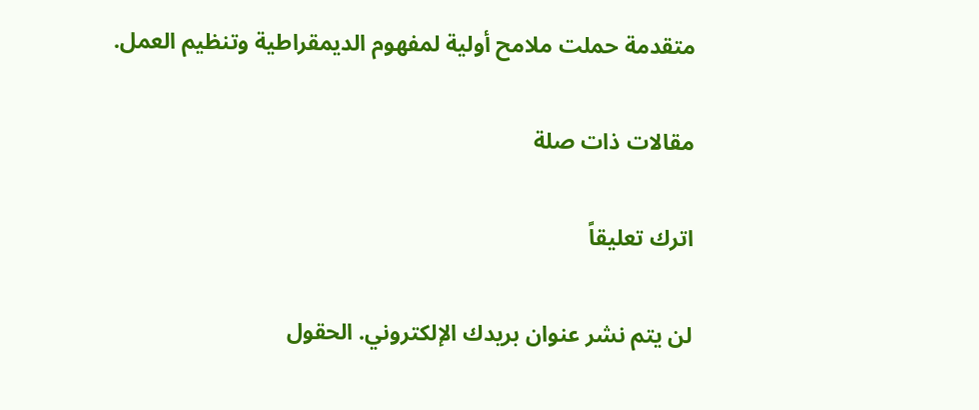متقدمة حملت ملامح أولية لمفهوم الديمقراطية وتنظيم العمل.

مقالات ذات صلة

اترك تعليقاً

لن يتم نشر عنوان بريدك الإلكتروني. الحقول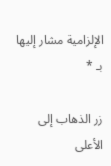الإلزامية مشار إليها بـ *

زر الذهاب إلى الأعلى